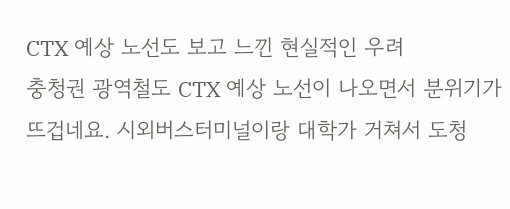CTX 예상 노선도 보고 느낀 현실적인 우려
충청권 광역철도 CTX 예상 노선이 나오면서 분위기가 뜨겁네요. 시외버스터미널이랑 대학가 거쳐서 도청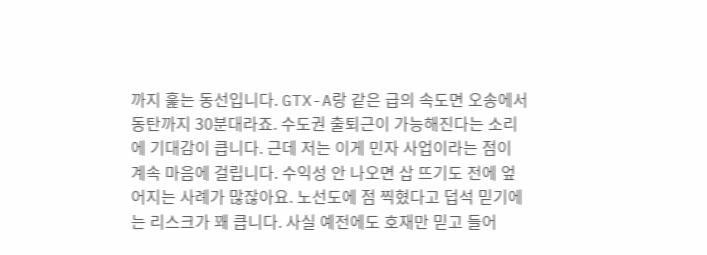까지 훑는 동선입니다. GTX-A랑 같은 급의 속도면 오송에서 동탄까지 30분대라죠. 수도권 출퇴근이 가능해진다는 소리에 기대감이 큽니다. 근데 저는 이게 민자 사업이라는 점이 계속 마음에 걸립니다. 수익성 안 나오면 삽 뜨기도 전에 엎어지는 사례가 많잖아요. 노선도에 점 찍혔다고 덥석 믿기에는 리스크가 꽤 큽니다. 사실 예전에도 호재만 믿고 들어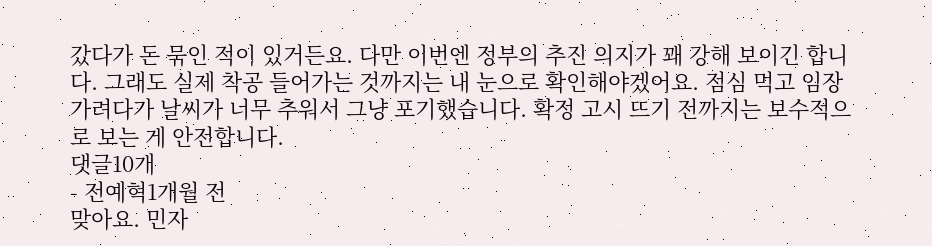갔다가 돈 묶인 적이 있거든요. 다만 이번엔 정부의 추진 의지가 꽤 강해 보이긴 합니다. 그래도 실제 착공 들어가는 것까지는 내 눈으로 확인해야겠어요. 점심 먹고 임장 가려다가 날씨가 너무 추워서 그냥 포기했습니다. 확정 고시 뜨기 전까지는 보수적으로 보는 게 안전합니다.
댓글10개
- 전예혁1개월 전
맞아요. 민자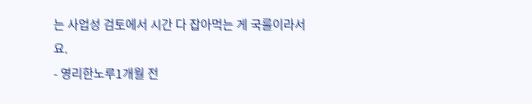는 사업성 검토에서 시간 다 잡아먹는 게 국룰이라서요.
- 영리한노루1개월 전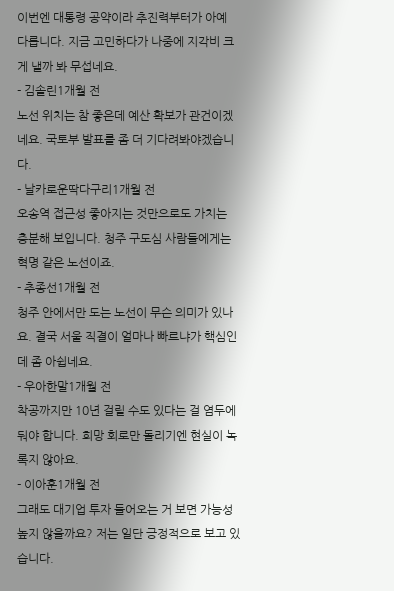이번엔 대통령 공약이라 추진력부터가 아예 다릅니다. 지금 고민하다가 나중에 지각비 크게 낼까 봐 무섭네요.
- 김솔린1개월 전
노선 위치는 참 좋은데 예산 확보가 관건이겠네요. 국토부 발표를 좀 더 기다려봐야겠습니다.
- 날카로운딱다구리1개월 전
오송역 접근성 좋아지는 것만으로도 가치는 충분해 보입니다. 청주 구도심 사람들에게는 혁명 같은 노선이죠.
- 추종선1개월 전
청주 안에서만 도는 노선이 무슨 의미가 있나요. 결국 서울 직결이 얼마나 빠르냐가 핵심인데 좀 아쉽네요.
- 우아한말1개월 전
착공까지만 10년 걸릴 수도 있다는 걸 염두에 둬야 합니다. 희망 회로만 돌리기엔 현실이 녹록지 않아요.
- 이아훈1개월 전
그래도 대기업 투자 들어오는 거 보면 가능성 높지 않을까요? 저는 일단 긍정적으로 보고 있습니다.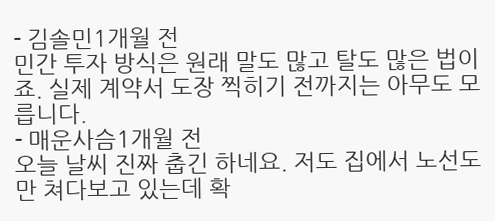- 김솔민1개월 전
민간 투자 방식은 원래 말도 많고 탈도 많은 법이죠. 실제 계약서 도장 찍히기 전까지는 아무도 모릅니다.
- 매운사슴1개월 전
오늘 날씨 진짜 춥긴 하네요. 저도 집에서 노선도만 쳐다보고 있는데 확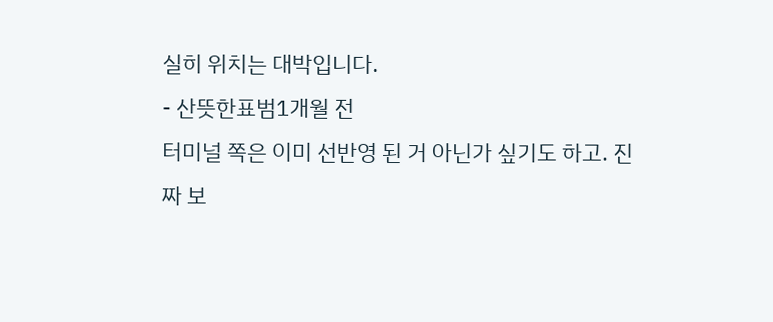실히 위치는 대박입니다.
- 산뜻한표범1개월 전
터미널 쪽은 이미 선반영 된 거 아닌가 싶기도 하고. 진짜 보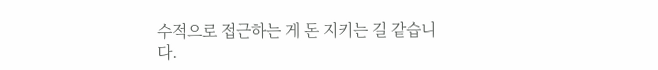수적으로 접근하는 게 돈 지키는 길 같습니다.